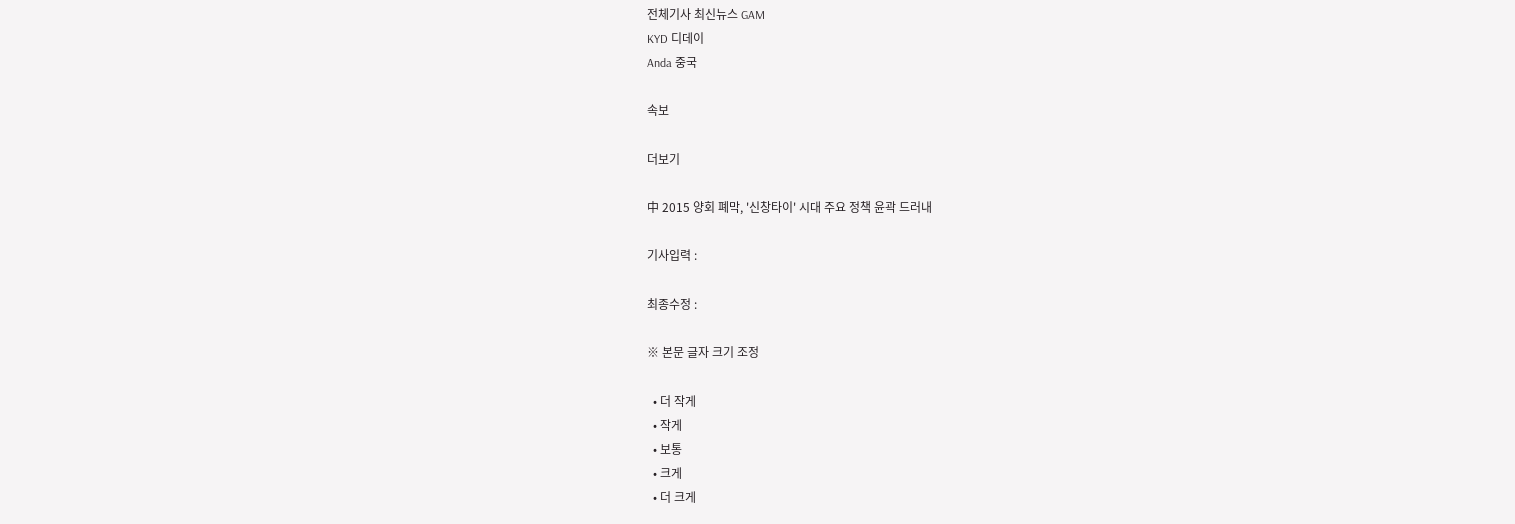전체기사 최신뉴스 GAM
KYD 디데이
Anda 중국

속보

더보기

中 2015 양회 폐막, '신창타이' 시대 주요 정책 윤곽 드러내

기사입력 :

최종수정 :

※ 본문 글자 크기 조정

  • 더 작게
  • 작게
  • 보통
  • 크게
  • 더 크게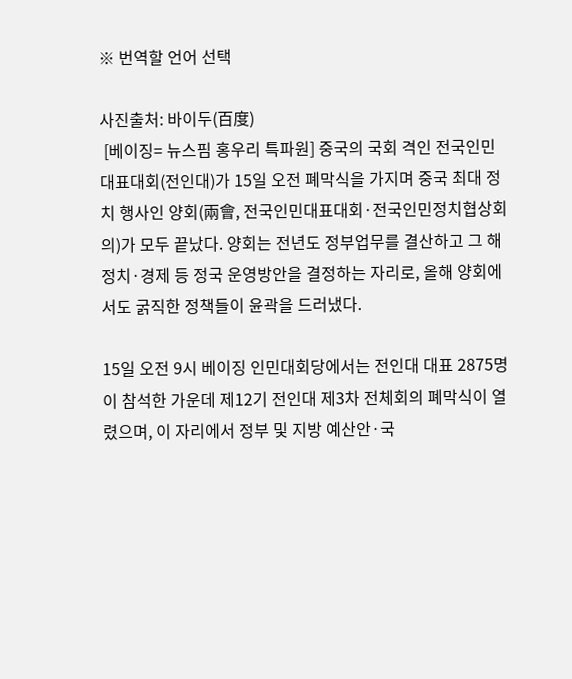※ 번역할 언어 선택

사진출처: 바이두(百度)
 [베이징= 뉴스핌 홍우리 특파원] 중국의 국회 격인 전국인민대표대회(전인대)가 15일 오전 폐막식을 가지며 중국 최대 정치 행사인 양회(兩會, 전국인민대표대회·전국인민정치협상회의)가 모두 끝났다. 양회는 전년도 정부업무를 결산하고 그 해 정치·경제 등 정국 운영방안을 결정하는 자리로, 올해 양회에서도 굵직한 정책들이 윤곽을 드러냈다.

15일 오전 9시 베이징 인민대회당에서는 전인대 대표 2875명이 참석한 가운데 제12기 전인대 제3차 전체회의 폐막식이 열렸으며, 이 자리에서 정부 및 지방 예산안·국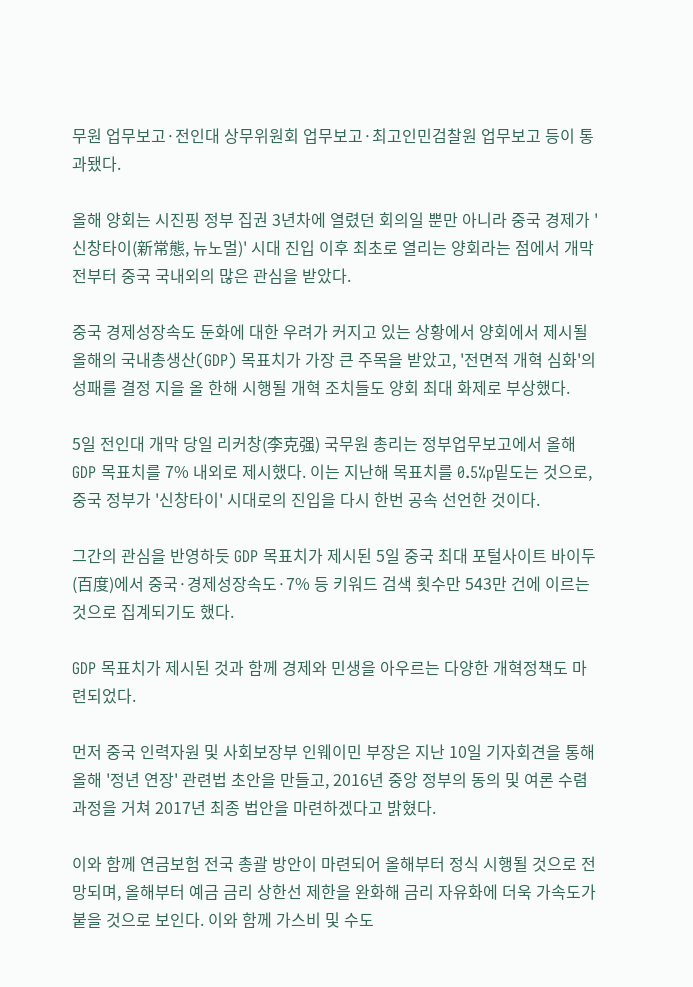무원 업무보고·전인대 상무위원회 업무보고·최고인민검찰원 업무보고 등이 통과됐다.

올해 양회는 시진핑 정부 집권 3년차에 열렸던 회의일 뿐만 아니라 중국 경제가 '신창타이(新常態, 뉴노멀)' 시대 진입 이후 최초로 열리는 양회라는 점에서 개막 전부터 중국 국내외의 많은 관심을 받았다.

중국 경제성장속도 둔화에 대한 우려가 커지고 있는 상황에서 양회에서 제시될 올해의 국내총생산(GDP) 목표치가 가장 큰 주목을 받았고, '전면적 개혁 심화'의 성패를 결정 지을 올 한해 시행될 개혁 조치들도 양회 최대 화제로 부상했다.

5일 전인대 개막 당일 리커창(李克强) 국무원 총리는 정부업무보고에서 올해 GDP 목표치를 7% 내외로 제시했다. 이는 지난해 목표치를 0.5%p밑도는 것으로, 중국 정부가 '신창타이' 시대로의 진입을 다시 한번 공속 선언한 것이다.

그간의 관심을 반영하듯 GDP 목표치가 제시된 5일 중국 최대 포털사이트 바이두(百度)에서 중국·경제성장속도·7% 등 키워드 검색 횟수만 543만 건에 이르는 것으로 집계되기도 했다.

GDP 목표치가 제시된 것과 함께 경제와 민생을 아우르는 다양한 개혁정책도 마련되었다.

먼저 중국 인력자원 및 사회보장부 인웨이민 부장은 지난 10일 기자회견을 통해 올해 '정년 연장' 관련법 초안을 만들고, 2016년 중앙 정부의 동의 및 여론 수렴 과정을 거쳐 2017년 최종 법안을 마련하겠다고 밝혔다.

이와 함께 연금보험 전국 총괄 방안이 마련되어 올해부터 정식 시행될 것으로 전망되며, 올해부터 예금 금리 상한선 제한을 완화해 금리 자유화에 더욱 가속도가 붙을 것으로 보인다. 이와 함께 가스비 및 수도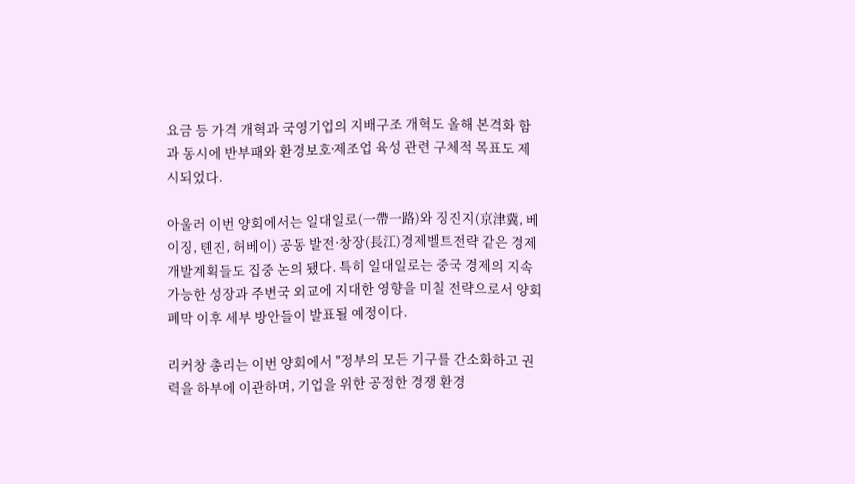요금 등 가격 개혁과 국영기업의 지배구조 개혁도 올해 본격화 함과 동시에 반부패와 환경보호∙제조업 육성 관련 구체적 목표도 제시되었다.

아울러 이번 양회에서는 일대일로(一帶一路)와 징진지(京津冀, 베이징, 톈진, 허베이) 공동 발전·창장(長江)경제벨트전략 같은 경제 개발계획들도 집중 논의 됐다. 특히 일대일로는 중국 경제의 지속가능한 성장과 주변국 외교에 지대한 영향을 미칠 전략으로서 양회 폐막 이후 세부 방안들이 발표될 예정이다.

리커창 총리는 이번 양회에서 "정부의 모든 기구를 간소화하고 권력을 하부에 이관하며, 기업을 위한 공정한 경쟁 환경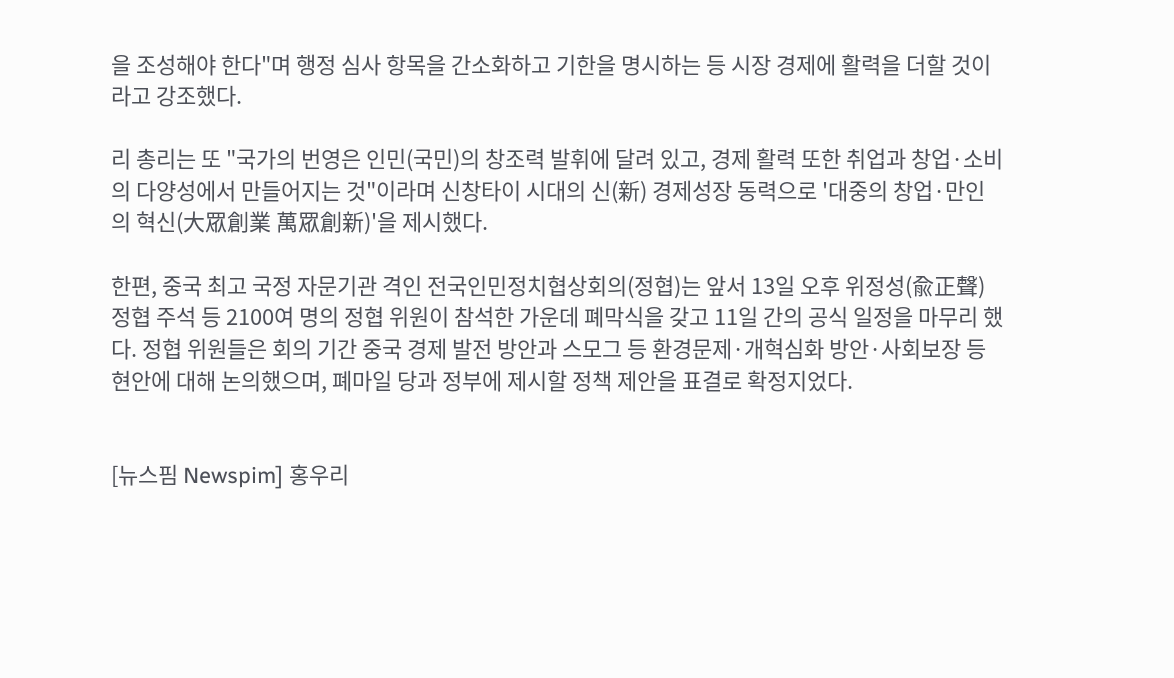을 조성해야 한다"며 행정 심사 항목을 간소화하고 기한을 명시하는 등 시장 경제에 활력을 더할 것이라고 강조했다.

리 총리는 또 "국가의 번영은 인민(국민)의 창조력 발휘에 달려 있고, 경제 활력 또한 취업과 창업·소비의 다양성에서 만들어지는 것"이라며 신창타이 시대의 신(新) 경제성장 동력으로 '대중의 창업·만인의 혁신(大眾創業 萬眾創新)'을 제시했다.

한편, 중국 최고 국정 자문기관 격인 전국인민정치협상회의(정협)는 앞서 13일 오후 위정성(兪正聲) 정협 주석 등 2100여 명의 정협 위원이 참석한 가운데 폐막식을 갖고 11일 간의 공식 일정을 마무리 했다. 정협 위원들은 회의 기간 중국 경제 발전 방안과 스모그 등 환경문제·개혁심화 방안·사회보장 등 현안에 대해 논의했으며, 폐마일 당과 정부에 제시할 정책 제안을 표결로 확정지었다.


[뉴스핌 Newspim] 홍우리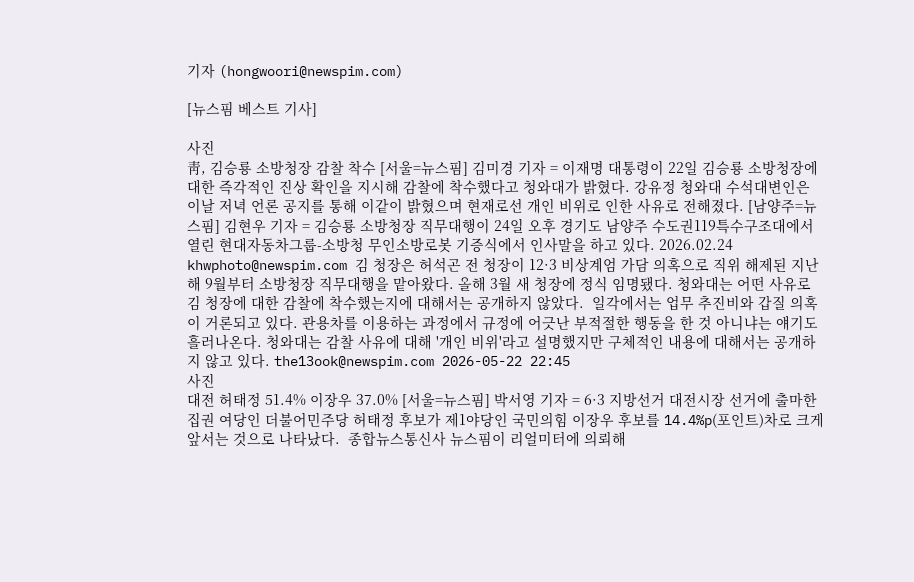기자 (hongwoori@newspim.com)

[뉴스핌 베스트 기사]

사진
靑, 김승룡 소방청장 감찰 착수 [서울=뉴스핌] 김미경 기자 = 이재명 대통령이 22일 김승룡 소방청장에 대한 즉각적인 진상 확인을 지시해 감찰에 착수했다고 청와대가 밝혔다. 강유정 청와대 수석대변인은 이날 저녁 언론 공지를 통해 이같이 밝혔으며 현재로선 개인 비위로 인한 사유로 전해졌다. [남양주=뉴스핌] 김현우 기자 = 김승룡 소방청장 직무대행이 24일 오후 경기도 남양주 수도권119특수구조대에서 열린 현대자동차그룹-소방청 무인소방로봇 기증식에서 인사말을 하고 있다. 2026.02.24 khwphoto@newspim.com 김 청장은 허석곤 전 청장이 12·3 비상계엄 가담 의혹으로 직위 해제된 지난해 9월부터 소방청장 직무대행을 맡아왔다. 올해 3월 새 청장에 정식 임명됐다. 청와대는 어떤 사유로 김 청장에 대한 감찰에 착수했는지에 대해서는 공개하지 않았다.  일각에서는 업무 추진비와 갑질 의혹이 거론되고 있다. 관용차를 이용하는 과정에서 규정에 어긋난 부적절한 행동을 한 것 아니냐는 얘기도 흘러나온다. 청와대는 감찰 사유에 대해 '개인 비위'라고 설명했지만 구체적인 내용에 대해서는 공개하지 않고 있다. the13ook@newspim.com 2026-05-22 22:45
사진
대전 허태정 51.4% 이장우 37.0% [서울=뉴스핌] 박서영 기자 = 6·3 지방선거 대전시장 선거에 출마한 집권 여당인 더불어민주당 허태정 후보가 제1야당인 국민의힘 이장우 후보를 14.4%p(포인트)차로 크게 앞서는 것으로 나타났다.  종합뉴스통신사 뉴스핌이 리얼미터에 의뢰해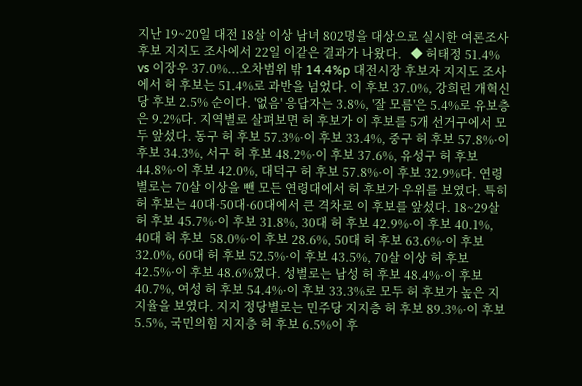지난 19~20일 대전 18살 이상 남녀 802명을 대상으로 실시한 여론조사 후보 지지도 조사에서 22일 이같은 결과가 나왔다.   ◆ 허태정 51.4% vs 이장우 37.0%...오차범위 밖 14.4%p 대전시장 후보자 지지도 조사에서 허 후보는 51.4%로 과반을 넘었다. 이 후보 37.0%, 강희린 개혁신당 후보 2.5% 순이다. '없음' 응답자는 3.8%, '잘 모름'은 5.4%로 유보층은 9.2%다. 지역별로 살펴보면 허 후보가 이 후보를 5개 선거구에서 모두 앞섰다. 동구 허 후보 57.3%·이 후보 33.4%, 중구 허 후보 57.8%·이 후보 34.3%, 서구 허 후보 48.2%·이 후보 37.6%, 유성구 허 후보 44.8%·이 후보 42.0%, 대덕구 허 후보 57.8%·이 후보 32.9%다. 연령별로는 70살 이상을 뺀 모든 연령대에서 허 후보가 우위를 보였다. 특히 허 후보는 40대·50대·60대에서 큰 격차로 이 후보를 앞섰다. 18~29살 허 후보 45.7%·이 후보 31.8%, 30대 허 후보 42.9%·이 후보 40.1%, 40대 허 후보  58.0%·이 후보 28.6%, 50대 허 후보 63.6%·이 후보 32.0%, 60대 허 후보 52.5%·이 후보 43.5%, 70살 이상 허 후보 42.5%·이 후보 48.6%였다. 성별로는 남성 허 후보 48.4%·이 후보 40.7%, 여성 허 후보 54.4%·이 후보 33.3%로 모두 허 후보가 높은 지지율을 보였다. 지지 정당별로는 민주당 지지층 허 후보 89.3%·이 후보 5.5%, 국민의힘 지지층 허 후보 6.5%이 후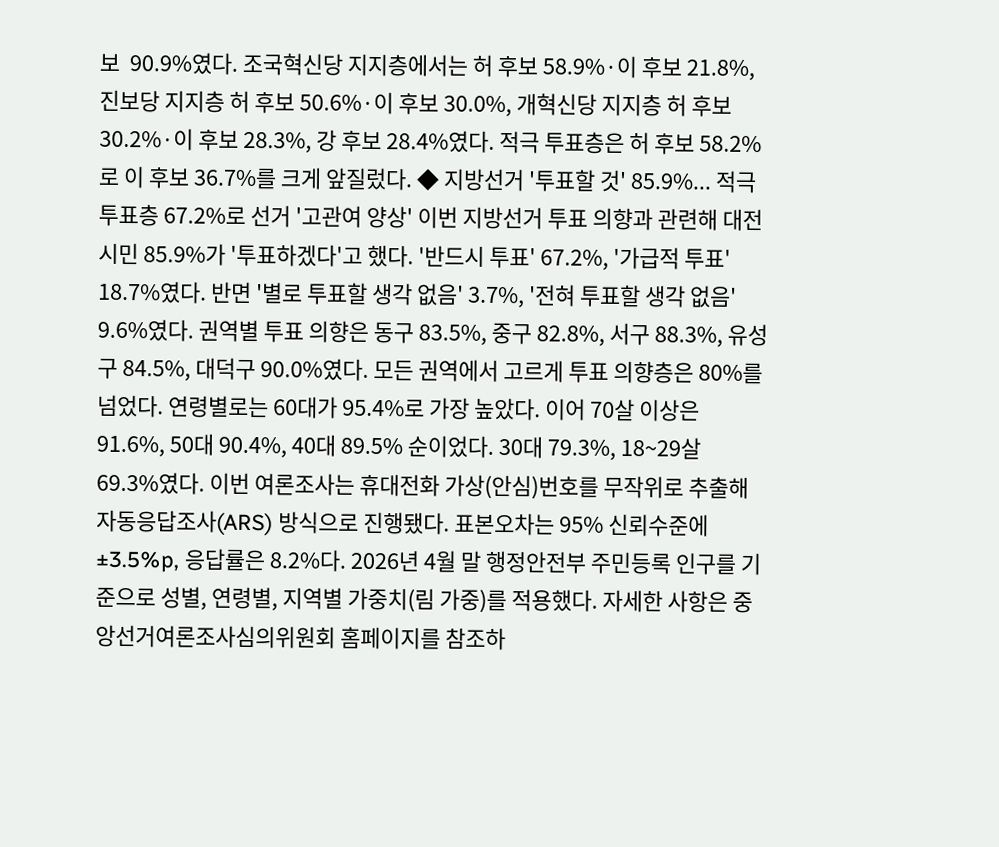보  90.9%였다. 조국혁신당 지지층에서는 허 후보 58.9%·이 후보 21.8%, 진보당 지지층 허 후보 50.6%·이 후보 30.0%, 개혁신당 지지층 허 후보 30.2%·이 후보 28.3%, 강 후보 28.4%였다. 적극 투표층은 허 후보 58.2%로 이 후보 36.7%를 크게 앞질렀다. ◆ 지방선거 '투표할 것' 85.9%... 적극 투표층 67.2%로 선거 '고관여 양상' 이번 지방선거 투표 의향과 관련해 대전시민 85.9%가 '투표하겠다'고 했다. '반드시 투표' 67.2%, '가급적 투표' 18.7%였다. 반면 '별로 투표할 생각 없음' 3.7%, '전혀 투표할 생각 없음' 9.6%였다. 권역별 투표 의향은 동구 83.5%, 중구 82.8%, 서구 88.3%, 유성구 84.5%, 대덕구 90.0%였다. 모든 권역에서 고르게 투표 의향층은 80%를 넘었다. 연령별로는 60대가 95.4%로 가장 높았다. 이어 70살 이상은 91.6%, 50대 90.4%, 40대 89.5% 순이었다. 30대 79.3%, 18~29살 69.3%였다. 이번 여론조사는 휴대전화 가상(안심)번호를 무작위로 추출해 자동응답조사(ARS) 방식으로 진행됐다. 표본오차는 95% 신뢰수준에 ±3.5%p, 응답률은 8.2%다. 2026년 4월 말 행정안전부 주민등록 인구를 기준으로 성별, 연령별, 지역별 가중치(림 가중)를 적용했다. 자세한 사항은 중앙선거여론조사심의위원회 홈페이지를 참조하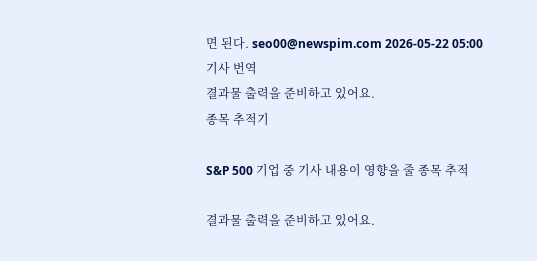면 된다. seo00@newspim.com 2026-05-22 05:00
기사 번역
결과물 출력을 준비하고 있어요.
종목 추적기

S&P 500 기업 중 기사 내용이 영향을 줄 종목 추적

결과물 출력을 준비하고 있어요.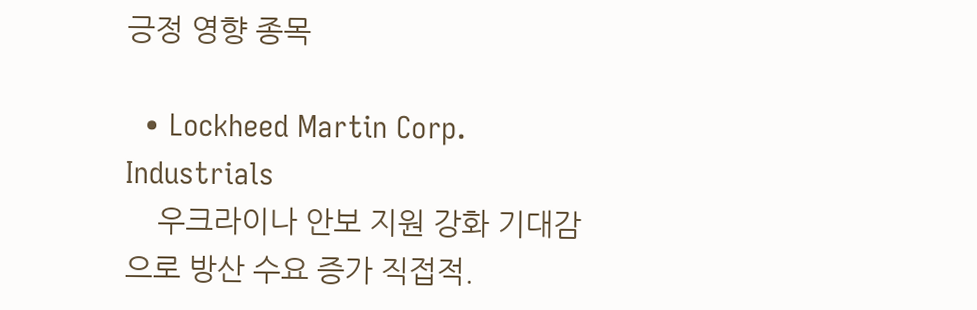긍정 영향 종목

  • Lockheed Martin Corp. Industrials
    우크라이나 안보 지원 강화 기대감으로 방산 수요 증가 직접적.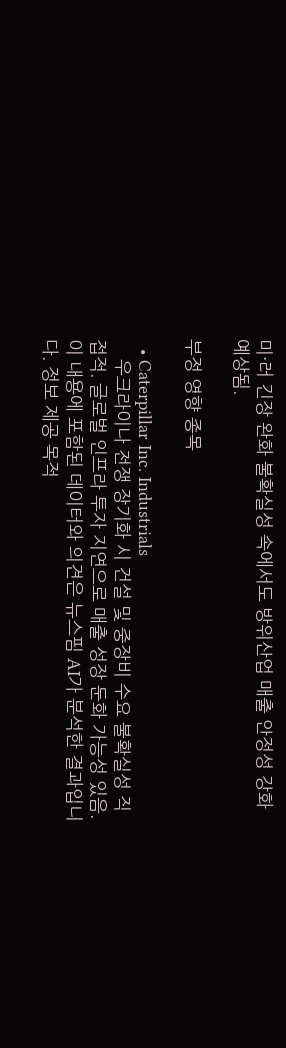미·러 긴장 완화 불확실성 속에서도 방위산업 매출 안정성 강화 예상됨.

부정 영향 종목

  • Caterpillar Inc. Industrials
    우크라이나 전쟁 장기화 시 건설 및 중장비 수요 불확실성 직접적. 글로벌 인프라 투자 지연으로 매출 성장 둔화 가능성 있음.
이 내용에 포함된 데이터와 의견은 뉴스핌 AI가 분석한 결과입니다. 정보 제공 목적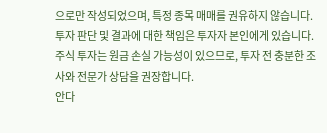으로만 작성되었으며, 특정 종목 매매를 권유하지 않습니다. 투자 판단 및 결과에 대한 책임은 투자자 본인에게 있습니다. 주식 투자는 원금 손실 가능성이 있으므로, 투자 전 충분한 조사와 전문가 상담을 권장합니다.
안다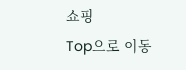쇼핑
Top으로 이동